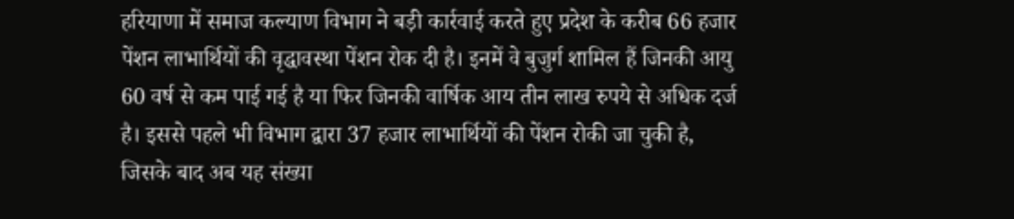हरियाणा में समाज कल्याण विभाग ने बड़ी कार्रवाई करते हुए प्रदेश के करीब 66 हजार पेंशन लाभार्थियों की वृद्धावस्था पेंशन रोक दी है। इनमें वे बुजुर्ग शामिल हैं जिनकी आयु 60 वर्ष से कम पाई गई है या फिर जिनकी वार्षिक आय तीन लाख रुपये से अधिक दर्ज है। इससे पहले भी विभाग द्वारा 37 हजार लाभार्थियों की पेंशन रोकी जा चुकी है, जिसके बाद अब यह संख्या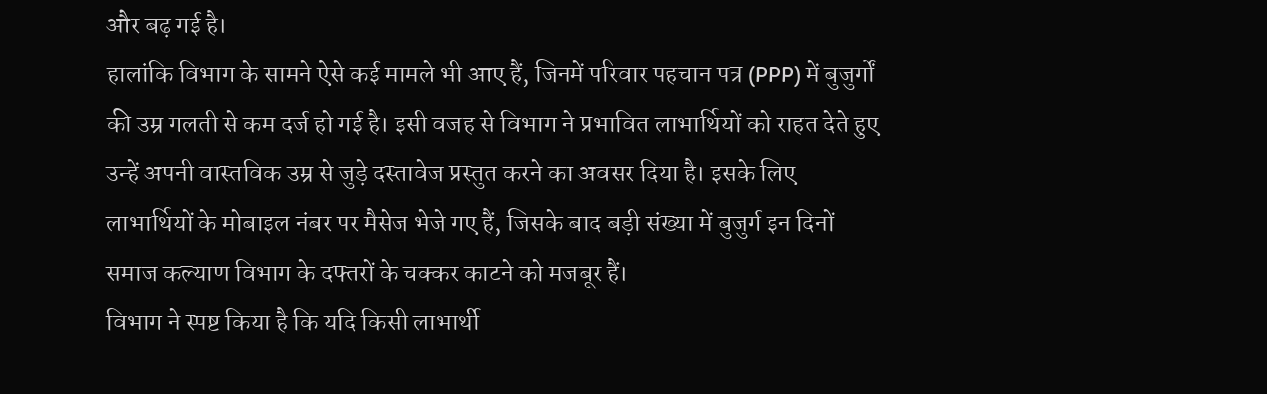और बढ़ गई है।
हालांकि विभाग के सामने ऐसे कई मामले भी आए हैं, जिनमें परिवार पहचान पत्र (PPP) में बुजुर्गों की उम्र गलती से कम दर्ज हो गई है। इसी वजह से विभाग ने प्रभावित लाभार्थियों को राहत देते हुए उन्हें अपनी वास्तविक उम्र से जुड़े दस्तावेज प्रस्तुत करने का अवसर दिया है। इसके लिए लाभार्थियों के मोबाइल नंबर पर मैसेज भेजे गए हैं, जिसके बाद बड़ी संख्या में बुजुर्ग इन दिनों समाज कल्याण विभाग के दफ्तरों के चक्कर काटने को मजबूर हैं।
विभाग ने स्पष्ट किया है कि यदि किसी लाभार्थी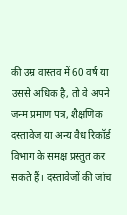की उम्र वास्तव में 60 वर्ष या उससे अधिक है, तो वे अपने जन्म प्रमाण पत्र, शैक्षणिक दस्तावेज या अन्य वैध रिकॉर्ड विभाग के समक्ष प्रस्तुत कर सकते हैं। दस्तावेजों की जांच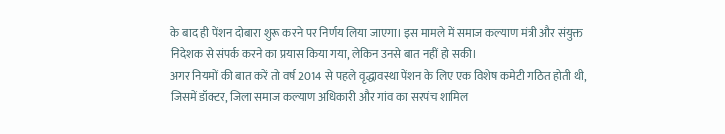के बाद ही पेंशन दोबारा शुरू करने पर निर्णय लिया जाएगा। इस मामले में समाज कल्याण मंत्री और संयुक्त निदेशक से संपर्क करने का प्रयास किया गया, लेकिन उनसे बात नहीं हो सकी।
अगर नियमों की बात करें तो वर्ष 2014 से पहले वृद्धावस्था पेंशन के लिए एक विशेष कमेटी गठित होती थी, जिसमें डॉक्टर, जिला समाज कल्याण अधिकारी और गांव का सरपंच शामिल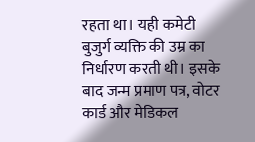रहता था। यही कमेटी बुजुर्ग व्यक्ति की उम्र का निर्धारण करती थी। इसके बाद जन्म प्रमाण पत्र, वोटर कार्ड और मेडिकल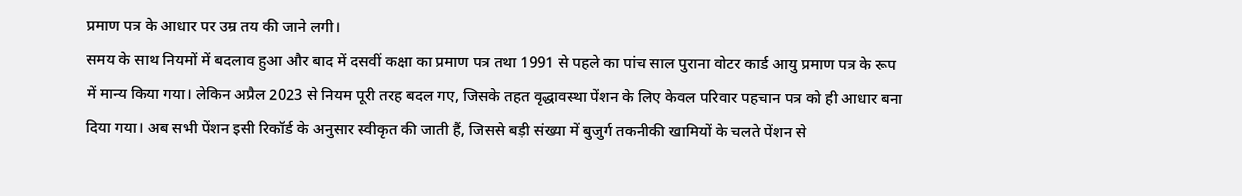प्रमाण पत्र के आधार पर उम्र तय की जाने लगी।
समय के साथ नियमों में बदलाव हुआ और बाद में दसवीं कक्षा का प्रमाण पत्र तथा 1991 से पहले का पांच साल पुराना वोटर कार्ड आयु प्रमाण पत्र के रूप में मान्य किया गया। लेकिन अप्रैल 2023 से नियम पूरी तरह बदल गए, जिसके तहत वृद्धावस्था पेंशन के लिए केवल परिवार पहचान पत्र को ही आधार बना दिया गया। अब सभी पेंशन इसी रिकॉर्ड के अनुसार स्वीकृत की जाती हैं, जिससे बड़ी संख्या में बुजुर्ग तकनीकी खामियों के चलते पेंशन से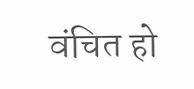वंचित हो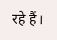रहे हैं।